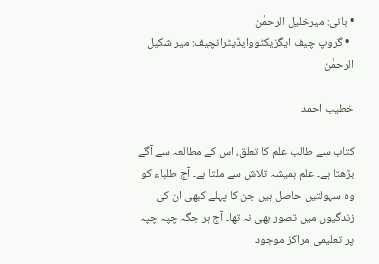• بانی: میرخلیل الرحمٰن
  • گروپ چیف ایگزیکٹووایڈیٹرانچیف: میر شکیل الرحمٰن

خطیب احمد

کتاب سے طالب علم کا تعلق، اس کے مطالعہ سے آگے بڑھتا ہے۔ علم ہمیشہ تلاش سے ملتا ہے۔ آج طلباء کو وہ سہولتیں حاصل ہیں جن کا پہلے کبھی ان کی زندگیوں میں تصور بھی نہ تھا۔ آج ہر جگہ چپہ چپہ پر تعلیمی مراکز موجود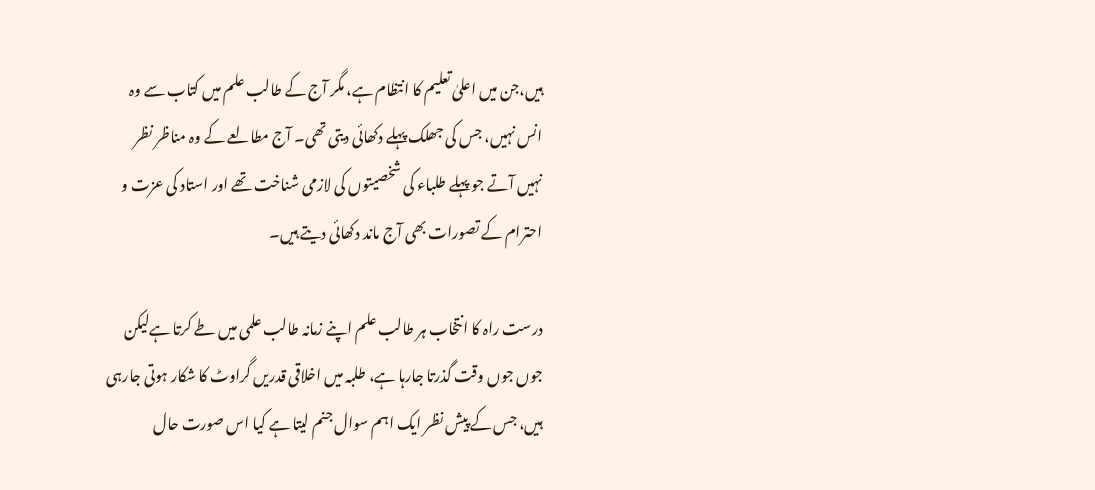ہیں،جن میں اعلیٰ تعلیم کا انتظام ہے، مگر آج کے طالب علم میں کتاب سے وہ انس نہیں، جس کی جھلک پہلے دکھائی دیتی تھی۔ آج مطالعے کے وہ مناظر نظر نہیں آتے جو پہلے طلباء کی شخصیتوں کی لازمی شناخت تھے اور استاد کی عزت و احترام کے تصورات بھی آج ماند دکھائی دیتے ہیں۔

درست راہ کا انتخاب ہر طالب علم اپنے زمانہ طالب علمی میں طے کرتا ہےلیکن جوں جوں وقت گذرتا جارہا ہے، طلبہ میں اخلاقی قدریں گراوٹ کا شکار ہوتی جارہی ہیں، جس کے پیش نظر ایک اہم سوال جنم لیتا ہے کیا اس صورت حال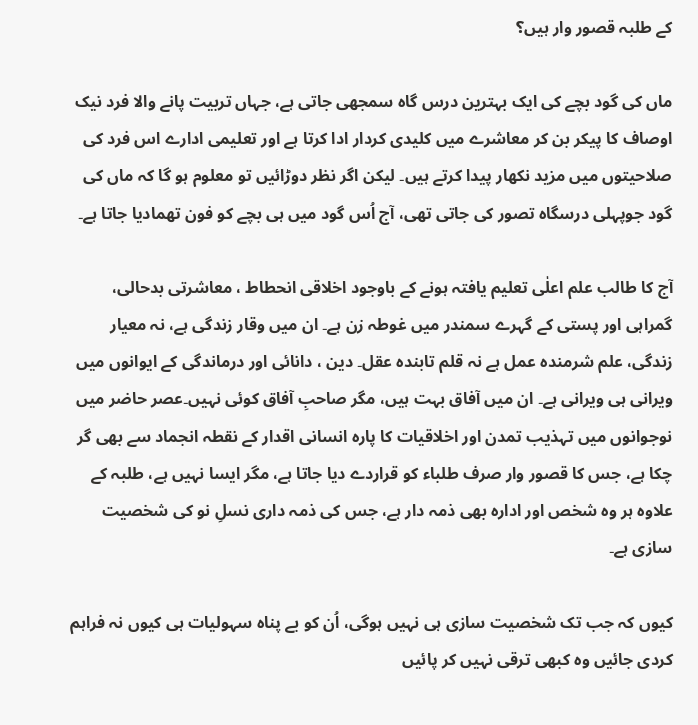کے طلبہ قصور وار ہیں؟

ماں کی گود بچے کی ایک بہترین درس گاہ سمجھی جاتی ہے، جہاں تربیت پانے والا فرد نیک اوصاف کا پیکر بن کر معاشرے میں کلیدی کردار ادا کرتا ہے اور تعلیمی ادارے اس فرد کی صلاحیتوں میں مزید نکھار پیدا کرتے ہیں۔ لیکن اگر نظر دوڑائیں تو معلوم ہو گا کہ ماں کی گود جوپہلی درسگاہ تصور کی جاتی تھی، آج اُس گود میں ہی بچے کو فون تھمادیا جاتا ہے۔

آج کا طالب علم اعلٰی تعلیم یافتہ ہونے کے باوجود اخلاقی انحطاط ، معاشرتی بدحالی، گمراہی اور پستی کے گہرے سمندر میں غوطہ زن ہے۔ ان میں وقار زندگی ہے، نہ معیار زندگی، علم شرمندہ عمل ہے نہ قلم تابندہ عقل۔ دین ، دانائی اور درماندگی کے ایوانوں میں ویرانی ہی ویرانی ہے۔ ان میں آفاق بہت ہیں، مگر صاحبِ آفاق کوئی نہیں۔عصر حاضر میں نوجوانوں میں تہذیب تمدن اور اخلاقیات کا پارہ انسانی اقدار کے نقطہ انجماد سے بھی گر چکا ہے، جس کا قصور وار صرف طلباء کو قراردے دیا جاتا ہے، مگر ایسا نہیں ہے، طلبہ کے علاوہ ہر وہ شخص اور ادارہ بھی ذمہ دار ہے، جس کی ذمہ داری نسلِ نو کی شخصیت سازی ہے۔

کیوں کہ جب تک شخصیت سازی ہی نہیں ہوگی، اُن کو بے پناہ سہولیات ہی کیوں نہ فراہم کردی جائیں وہ کبھی ترقی نہیں کر پائیں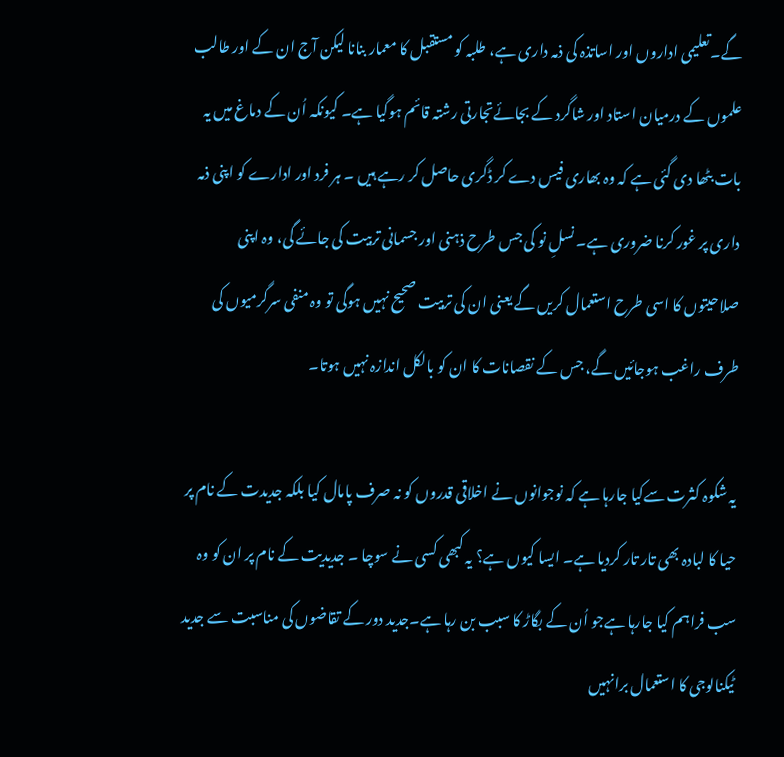گے۔تعلیمی اداروں اور اساتذہ کی ذمہ داری ہے، طلبہ کو مستقبل کا معمار بنانا لیکن آج ان کے اور طالب علموں کے درمیان استاد اور شاگرد کے بجائےتجارتی رشتہ قائم ہوگیا ہے۔ کیونکہ اُن کے دماغ میں یہ بات بٹھا دی گئی ہے کہ وہ بھاری فیس دے کر ڈگری حاصل کر رہے ہیں ۔ ہر فرد اور ادارے کو اپنی ذمہ داری پر غور کرنا ضروری ہے۔ نسلِ نو کی جس طرح ذہنی اور جسمانی تربیت کی جائے گی، وہ اپنی صلاحیتوں کا اسی طرح استعمال کریں گے یعنی ان کی تربیت صحیح نہیں ہوگی تو وہ منفی سرگرمیوں کی طرف راغب ہوجائیں گے، جس کے نقصانات کا ان کو بالکل اندازہ نہیں ہوتا۔

یہ شکوہ کثرت سےکیا جارہا ہے کہ نوجوانوں نے اخلاقی قدروں کو نہ صرف پامال کیا بلکہ جدیدت کے نام پر حیا کا لبادہ بھی تار تار کردیا ہے۔ ایسا کیوں ہے؟ یہ کبھی کسی نے سوچا ۔ جدیدیت کے نام پر ان کو وہ سب فراہم کیا جارہا ہےجو اُن کے بگاڑ کا سبب بن رہا ہے۔جدید دور کے تقاضوں کی مناسبت سے جدید ٹیکنالوجی کا استعمال برانہیں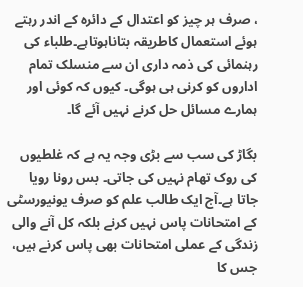، صرف ہر چیز کو اعتدال کے دائرہ کے اندر رہتے ہوئے استعمال کاطریقہ بتاناہوتاہے۔طلباء کی رہنمائی کی ذمہ داری ان سے منسلک تمام اداروں کو کرنی ہی ہوگی۔ کیوں کہ کوئی اور ہمارے مسائل حل کرنے نہیں آئے گا۔

بگاڑ کی سب سے بڑی وجہ یہ ہے کہ غلطیوں کی روک تھام نہیں کی جاتی۔ بس رونا رویا جاتا ہے۔آج ایک طالب علم کو صرف یونیورسٹی کے امتحانات پاس نہیں کرنے بلکہ کل آنے والی زندگی کے عملی امتحانات بھی پاس کرنے ہیں، جس کا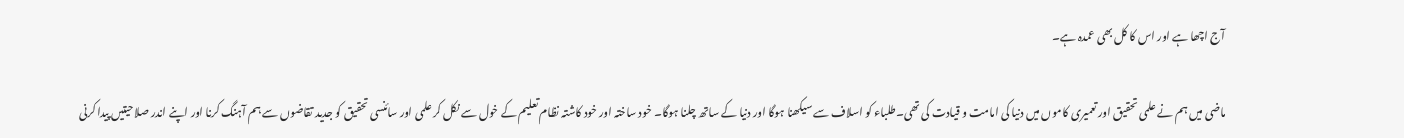آج اچھا ہے اور اس کا کل بھی عمدہ ہے۔

ماضی میں ہم نے علمی تحقیق اور تعمیری کاموں میں دنیا کی امامت و قیادت کی تھی۔طلباء کو اسلاف سے سیکھنا ہوگا اور دنیا کے ساتھ چلنا ہوگا۔ خود ساختہ اور خود کاشتہ نظام تعلیم کے خول سے نکل کر علمی اور سائنسی تحقیق کو جدید تقاضوں سے ہم آہنگ کرنا اور اپنے اندر صلاحیتیں پیدا کرنی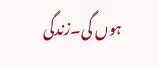ہوں گی۔زندگی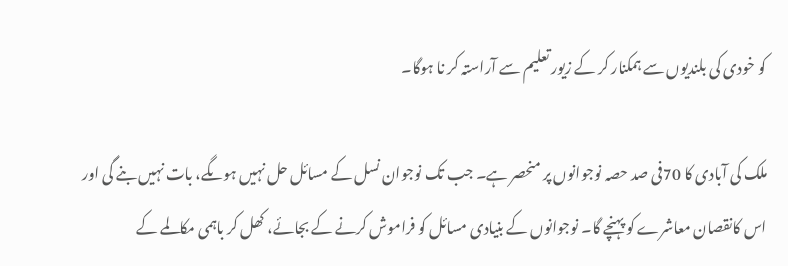کو خودی کی بلندیوں سے ہمکنار کر کے زیور تعلیم سے آراستہ کر نا ہوگا۔

ملک کی آبادی کا 70فی صد حصہ نوجوانوں پر منحصر ہے۔ جب تک نوجوان نسل کے مسائل حل نہیں ہوںگے، بات نہیں بنے گی اور اس کانقصان معاشرے کو پہنچے گا۔ نوجوانوں کے بنیادی مسائل کو فراموش کرنے کے بجائے، کھل کر باہمی مکالمے کے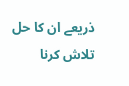ذریعے ان کا حل تلاش کرنا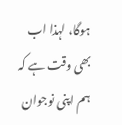ہوگا، لہذا اب بھی وقت ہے کہ ہم اپنی نوجوان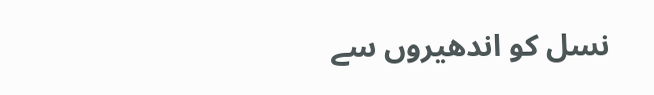نسل کو اندھیروں سے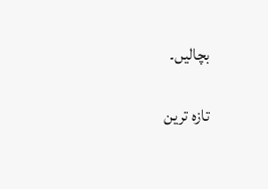بچالیں۔

تازہ ترین